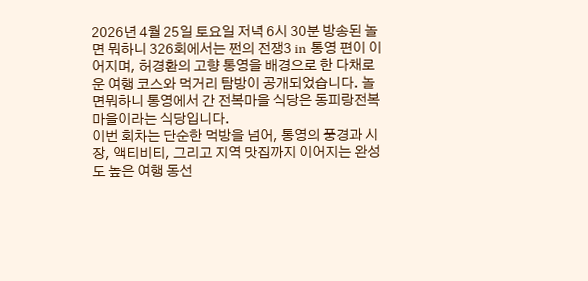2026년 4월 25일 토요일 저녁 6시 30분 방송된 놀면 뭐하니 326회에서는 쩐의 전쟁3 in 통영 편이 이어지며, 허경환의 고향 통영을 배경으로 한 다채로운 여행 코스와 먹거리 탐방이 공개되었습니다. 놀면뭐하니 통영에서 간 전복마을 식당은 동피랑전복마을이라는 식당입니다.
이번 회차는 단순한 먹방을 넘어, 통영의 풍경과 시장, 액티비티, 그리고 지역 맛집까지 이어지는 완성도 높은 여행 동선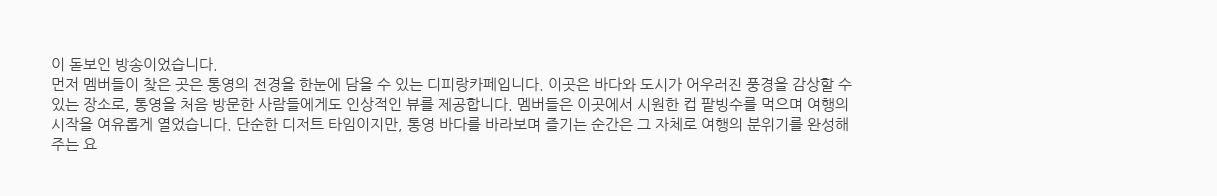이 돋보인 방송이었습니다.
먼저 멤버들이 찾은 곳은 통영의 전경을 한눈에 담을 수 있는 디피랑카페입니다. 이곳은 바다와 도시가 어우러진 풍경을 감상할 수 있는 장소로, 통영을 처음 방문한 사람들에게도 인상적인 뷰를 제공합니다. 멤버들은 이곳에서 시원한 컵 팥빙수를 먹으며 여행의 시작을 여유롭게 열었습니다. 단순한 디저트 타임이지만, 통영 바다를 바라보며 즐기는 순간은 그 자체로 여행의 분위기를 완성해주는 요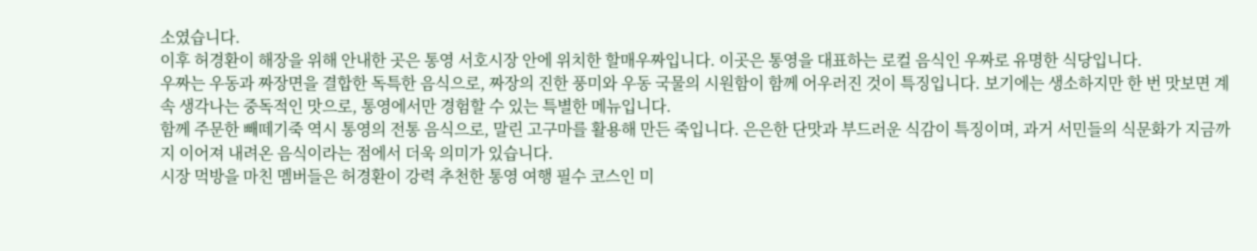소였습니다.
이후 허경환이 해장을 위해 안내한 곳은 통영 서호시장 안에 위치한 할매우짜입니다. 이곳은 통영을 대표하는 로컬 음식인 우짜로 유명한 식당입니다.
우짜는 우동과 짜장면을 결합한 독특한 음식으로, 짜장의 진한 풍미와 우동 국물의 시원함이 함께 어우러진 것이 특징입니다. 보기에는 생소하지만 한 번 맛보면 계속 생각나는 중독적인 맛으로, 통영에서만 경험할 수 있는 특별한 메뉴입니다.
함께 주문한 빼떼기죽 역시 통영의 전통 음식으로, 말린 고구마를 활용해 만든 죽입니다. 은은한 단맛과 부드러운 식감이 특징이며, 과거 서민들의 식문화가 지금까지 이어져 내려온 음식이라는 점에서 더욱 의미가 있습니다.
시장 먹방을 마친 멤버들은 허경환이 강력 추천한 통영 여행 필수 코스인 미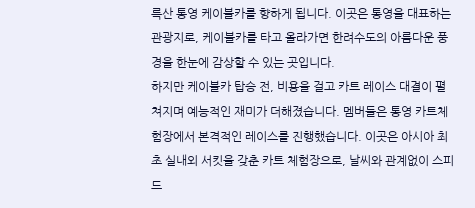륵산 통영 케이블카를 향하게 됩니다. 이곳은 통영을 대표하는 관광지로, 케이블카를 타고 올라가면 한려수도의 아름다운 풍경을 한눈에 감상할 수 있는 곳입니다.
하지만 케이블카 탑승 전, 비용을 걸고 카트 레이스 대결이 펼쳐지며 예능적인 재미가 더해졌습니다. 멤버들은 통영 카트체험장에서 본격적인 레이스를 진행했습니다. 이곳은 아시아 최초 실내외 서킷을 갖춘 카트 체험장으로, 날씨와 관계없이 스피드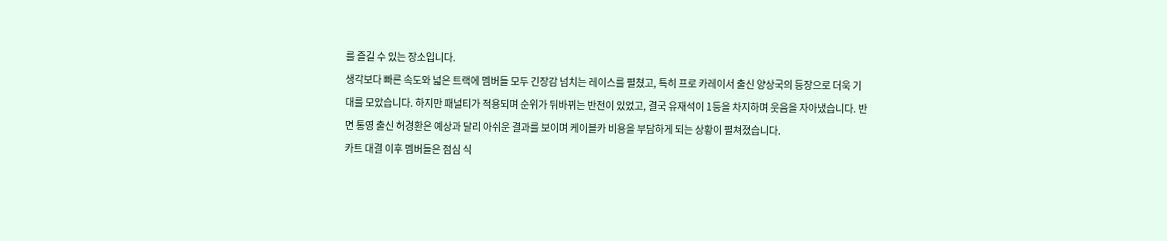를 즐길 수 있는 장소입니다.
생각보다 빠른 속도와 넓은 트랙에 멤버들 모두 긴장감 넘치는 레이스를 펼쳤고, 특히 프로 카레이서 출신 양상국의 등장으로 더욱 기대를 모았습니다. 하지만 패널티가 적용되며 순위가 뒤바뀌는 반전이 있었고, 결국 유재석이 1등을 차지하며 웃음을 자아냈습니다. 반면 통영 출신 허경환은 예상과 달리 아쉬운 결과를 보이며 케이블카 비용을 부담하게 되는 상황이 펼쳐졌습니다.
카트 대결 이후 멤버들은 점심 식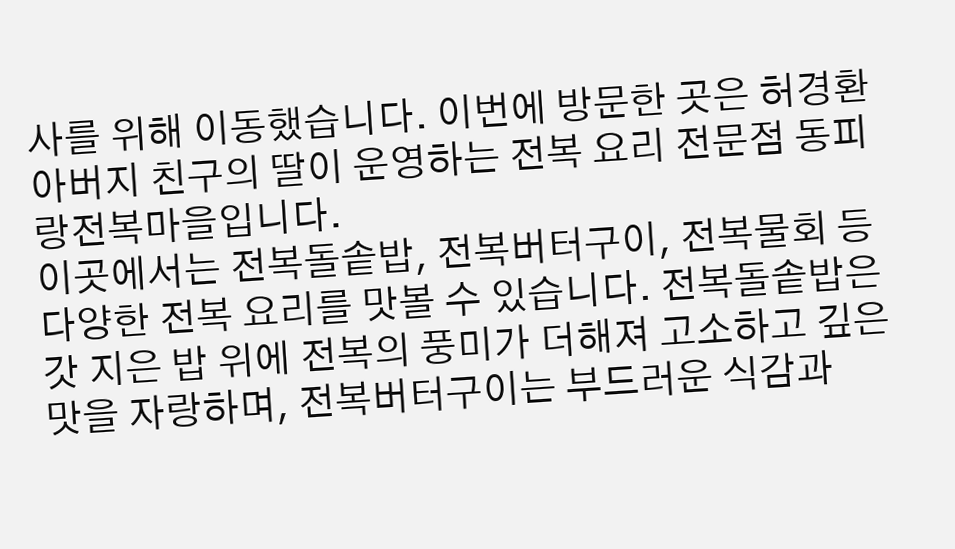사를 위해 이동했습니다. 이번에 방문한 곳은 허경환 아버지 친구의 딸이 운영하는 전복 요리 전문점 동피랑전복마을입니다.
이곳에서는 전복돌솥밥, 전복버터구이, 전복물회 등 다양한 전복 요리를 맛볼 수 있습니다. 전복돌솥밥은 갓 지은 밥 위에 전복의 풍미가 더해져 고소하고 깊은 맛을 자랑하며, 전복버터구이는 부드러운 식감과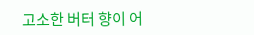고소한 버터 향이 어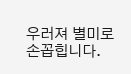우러져 별미로 손꼽힙니다.